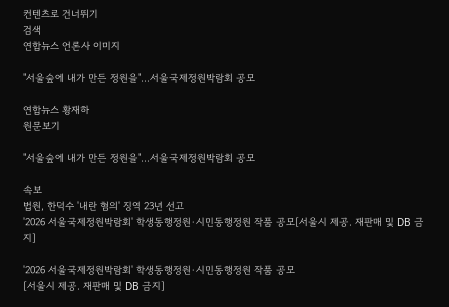컨텐츠로 건너뛰기
검색
연합뉴스 언론사 이미지

"서울숲에 내가 만든 정원을"…서울국제정원박람회 공모

연합뉴스 황재하
원문보기

"서울숲에 내가 만든 정원을"…서울국제정원박람회 공모

속보
법원, 한덕수 '내란 혐의' 징역 23년 선고
'2026 서울국제정원박람회' 학생동행정원·시민동행정원 작품 공모[서울시 제공. 재판매 및 DB 금지]

'2026 서울국제정원박람회' 학생동행정원·시민동행정원 작품 공모
[서울시 제공. 재판매 및 DB 금지]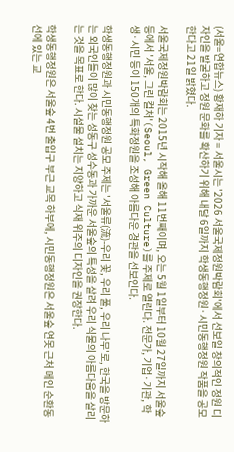(서울=연합뉴스) 황재하 기자 = 서울시는 '2026 서울국제정원박람회'에서 선보일 창의적인 정원 디자인을 발굴하고 정원 문화를 확산하기 위해 내달 6일까지 학생동행정원·시민동행정원 작품을 공모한다고 21일 밝혔다.

서울국제정원박람회는 2015년 시작해 올해 11번째이며, 오는 5월 1일부터 10월 27일까지 서울숲 등에서 '서울, 그린 컬처'(Seoul, Green Culture)를 주제로 열린다. 전문가, 기업·기관, 학생·시민 등이 150개의 특화정원을 조성해 아름다운 경관을 선보인다.

학생동행정원과 시민동행정원 공모 주제는 '서울류(流)-우리 꽃, 우리 풀, 우리 나무'로, 한국을 방문하는 외국인들이 많이 찾는 성동구 성수동과 가까운 서울숲의 특성을 살려 우리 식물의 아름다움을 살리는 것을 목표로 한다. 시설물 설치는 지양하고 식재 위주의 디자인을 권장한다.

학생동행정원은 서울숲 4번 출입구 부근 교목 하부에, 시민동행정원은 서울숲 연못 근처 메인 순환동선에 있는 교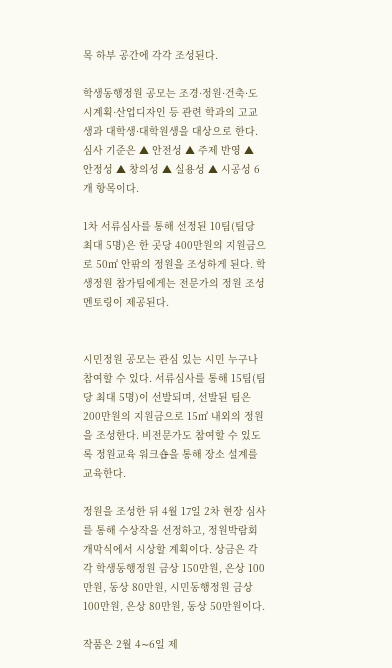목 하부 공간에 각각 조성된다.

학생동행정원 공모는 조경·정원·건축·도시계획·산업디자인 등 관련 학과의 고교생과 대학생·대학원생을 대상으로 한다. 심사 기준은 ▲ 안전성 ▲ 주제 반영 ▲ 안정성 ▲ 창의성 ▲ 실용성 ▲ 시공성 6개 항목이다.

1차 서류심사를 통해 선정된 10팀(팀당 최대 5명)은 한 곳당 400만원의 지원금으로 50㎡ 안팎의 정원을 조성하게 된다. 학생정원 참가팀에게는 전문가의 정원 조성 멘토링이 제공된다.


시민정원 공모는 관심 있는 시민 누구나 참여할 수 있다. 서류심사를 통해 15팀(팀당 최대 5명)이 선발되며, 선발된 팀은 200만원의 지원금으로 15㎡ 내외의 정원을 조성한다. 비전문가도 참여할 수 있도록 정원교육 워크숍을 통해 장소 설계를 교육한다.

정원을 조성한 뒤 4월 17일 2차 현장 심사를 통해 수상작을 선정하고, 정원박람회 개막식에서 시상할 계획이다. 상금은 각각 학생동행정원 금상 150만원, 은상 100만원, 동상 80만원, 시민동행정원 금상 100만원, 은상 80만원, 동상 50만원이다.

작품은 2월 4∼6일 제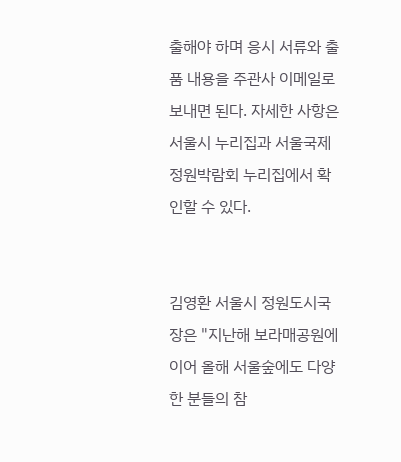출해야 하며 응시 서류와 출품 내용을 주관사 이메일로 보내면 된다. 자세한 사항은 서울시 누리집과 서울국제정원박람회 누리집에서 확인할 수 있다.


김영환 서울시 정원도시국장은 "지난해 보라매공원에 이어 올해 서울숲에도 다양한 분들의 참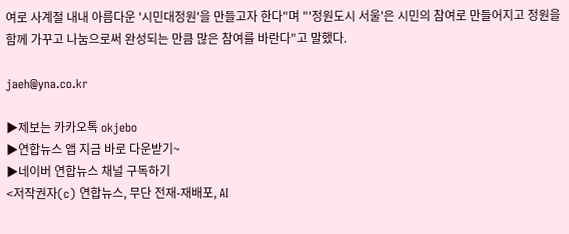여로 사계절 내내 아름다운 '시민대정원'을 만들고자 한다"며 "'정원도시 서울'은 시민의 참여로 만들어지고 정원을 함께 가꾸고 나눔으로써 완성되는 만큼 많은 참여를 바란다"고 말했다.

jaeh@yna.co.kr

▶제보는 카카오톡 okjebo
▶연합뉴스 앱 지금 바로 다운받기~
▶네이버 연합뉴스 채널 구독하기
<저작권자(c) 연합뉴스, 무단 전재-재배포, AI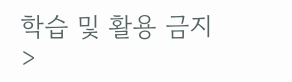학습 및 활용 금지>